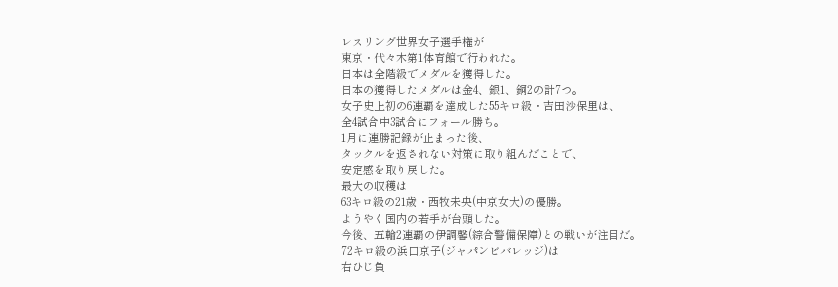レスリング世界女子選手権が
東京・代々木第1体育館で行われた。
日本は全階級でメダルを獲得した。
日本の獲得したメダルは金4、銀1、銅2の計7つ。
女子史上初の6連覇を達成した55キロ級・吉田沙保里は、
全4試合中3試合にフォール勝ち。
1月に連勝記録が止まった後、
タックルを返されない対策に取り組んだことで、
安定感を取り戻した。
最大の収穫は
63キロ級の21歳・西牧未央(中京女大)の優勝。
ようやく国内の若手が台頭した。
今後、五輪2連覇の伊調馨(綜合警備保障)との戦いが注目だ。
72キロ級の浜口京子(ジャパンビバレッジ)は
右ひじ負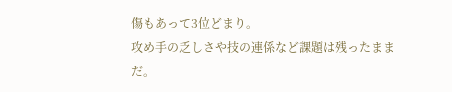傷もあって3位どまり。
攻め手の乏しさや技の連係など課題は残ったままだ。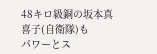48キロ級銅の坂本真喜子(自衛隊)も
パワーとス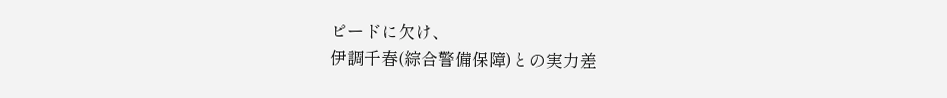ピードに欠け、
伊調千春(綜合警備保障)との実力差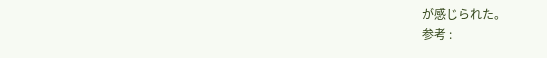が感じられた。
参考 :